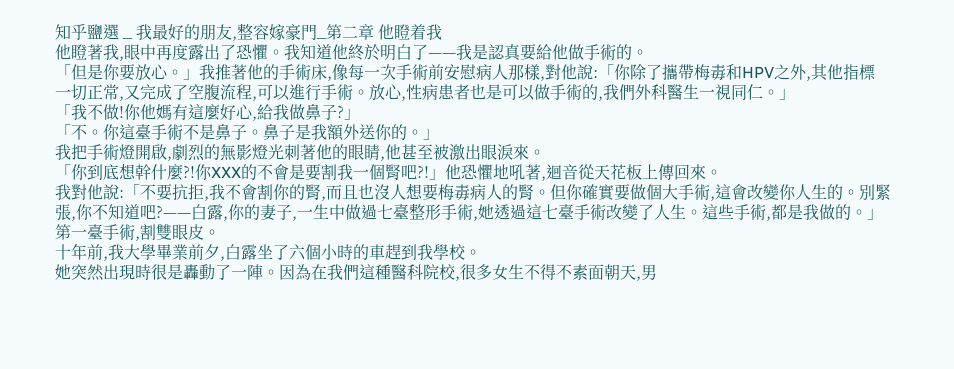知乎鹽選 _ 我最好的朋友,整容嫁豪門_第二章 他瞪着我
他瞪著我,眼中再度露出了恐懼。我知道他終於明白了——我是認真要給他做手術的。
「但是你要放心。」我推著他的手術床,像每一次手術前安慰病人那樣,對他說:「你除了攜帶梅毒和HPV之外,其他指標
一切正常,又完成了空腹流程,可以進行手術。放心,性病患者也是可以做手術的,我們外科醫生一視同仁。」
「我不做!你他媽有這麼好心,給我做鼻子?」
「不。你這臺手術不是鼻子。鼻子是我額外送你的。」
我把手術燈開啟,劇烈的無影燈光刺著他的眼睛,他甚至被激出眼淚來。
「你到底想幹什麼?!你XXX的不會是要割我一個腎吧?!」他恐懼地吼著,迴音從天花板上傳回來。
我對他說:「不要抗拒,我不會割你的腎,而且也沒人想要梅毒病人的腎。但你確實要做個大手術,這會改變你人生的。別緊張,你不知道吧?——白露,你的妻子,一生中做過七臺整形手術,她透過這七臺手術改變了人生。這些手術,都是我做的。」
第一臺手術,割雙眼皮。
十年前,我大學畢業前夕,白露坐了六個小時的車趕到我學校。
她突然出現時很是轟動了一陣。因為在我們這種醫科院校,很多女生不得不素面朝天,男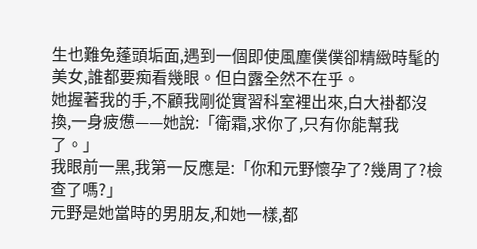生也難免蓬頭垢面,遇到一個即使風塵僕僕卻精緻時髦的美女,誰都要痴看幾眼。但白露全然不在乎。
她握著我的手,不顧我剛從實習科室裡出來,白大褂都沒換,一身疲憊——她說:「衛霜,求你了,只有你能幫我了。」
我眼前一黑,我第一反應是:「你和元野懷孕了?幾周了?檢查了嗎?」
元野是她當時的男朋友,和她一樣,都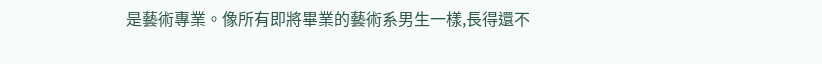是藝術專業。像所有即將畢業的藝術系男生一樣,長得還不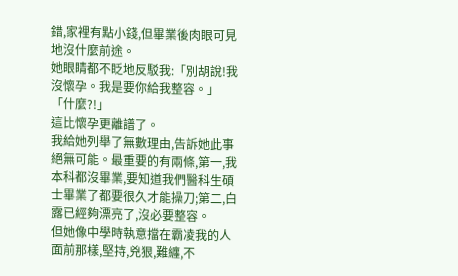錯,家裡有點小錢,但畢業後肉眼可見地沒什麼前途。
她眼睛都不眨地反駁我:「別胡說!我沒懷孕。我是要你給我整容。」
「什麼?!」
這比懷孕更離譜了。
我給她列舉了無數理由,告訴她此事絕無可能。最重要的有兩條,第一,我本科都沒畢業,要知道我們醫科生碩士畢業了都要很久才能操刀;第二,白露已經夠漂亮了,沒必要整容。
但她像中學時執意擋在霸凌我的人面前那樣,堅持,兇狠,難纏,不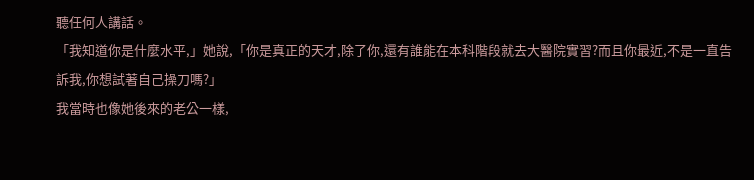聽任何人講話。
「我知道你是什麼水平,」她說,「你是真正的天才,除了你,還有誰能在本科階段就去大醫院實習?而且你最近,不是一直告訴我,你想試著自己操刀嗎?」
我當時也像她後來的老公一樣,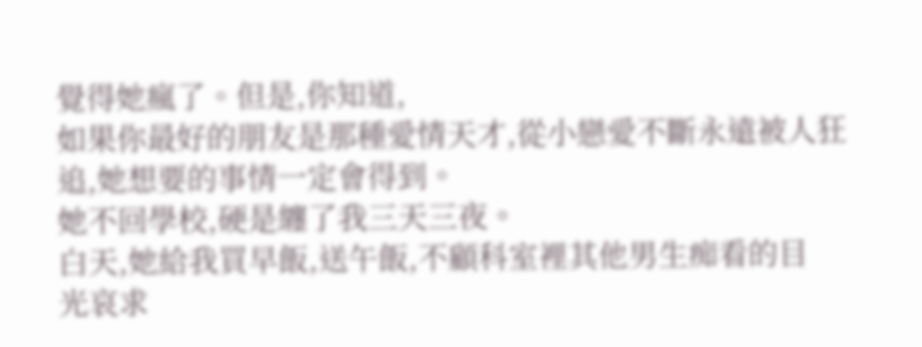覺得她瘋了。但是,你知道,
如果你最好的朋友是那種愛情天才,從小戀愛不斷永遠被人狂
追,她想要的事情一定會得到。
她不回學校,硬是纏了我三天三夜。
白天,她給我買早飯,送午飯,不顧科室裡其他男生痴看的目
光哀求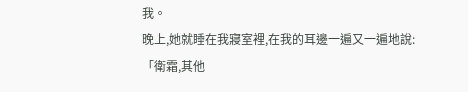我。
晚上,她就睡在我寢室裡,在我的耳邊一遍又一遍地說:
「衛霜,其他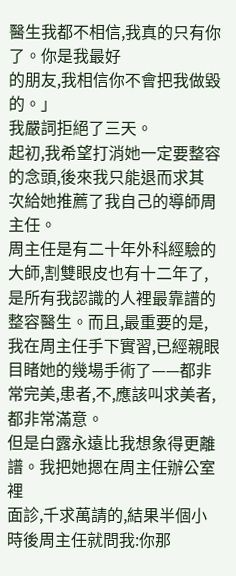醫生我都不相信,我真的只有你了。你是我最好
的朋友,我相信你不會把我做毀的。」
我嚴詞拒絕了三天。
起初,我希望打消她一定要整容的念頭,後來我只能退而求其
次給她推薦了我自己的導師周主任。
周主任是有二十年外科經驗的大師,割雙眼皮也有十二年了,
是所有我認識的人裡最靠譜的整容醫生。而且,最重要的是,
我在周主任手下實習,已經親眼目睹她的幾場手術了——都非
常完美,患者,不,應該叫求美者,都非常滿意。
但是白露永遠比我想象得更離譜。我把她摁在周主任辦公室裡
面診,千求萬請的,結果半個小時後周主任就問我:你那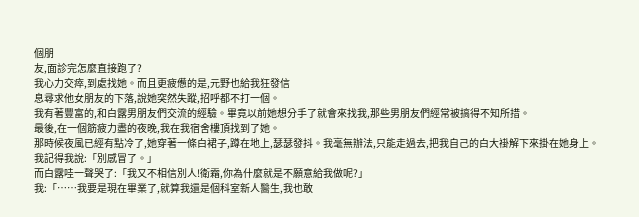個朋
友,面診完怎麼直接跑了?
我心力交瘁,到處找她。而且更疲憊的是,元野也給我狂發信
息尋求他女朋友的下落,說她突然失蹤,招呼都不打一個。
我有著豐富的,和白露男朋友們交流的經驗。畢竟以前她想分手了就會來找我,那些男朋友們經常被搞得不知所措。
最後,在一個筋疲力盡的夜晚,我在我宿舍樓頂找到了她。
那時候夜風已經有點冷了,她穿著一條白裙子,蹲在地上,瑟瑟發抖。我毫無辦法,只能走過去,把我自己的白大褂解下來掛在她身上。
我記得我說:「別感冒了。」
而白露哇一聲哭了:「我又不相信別人!衛霜,你為什麼就是不願意給我做呢?」
我:「……我要是現在畢業了,就算我還是個科室新人醫生,我也敢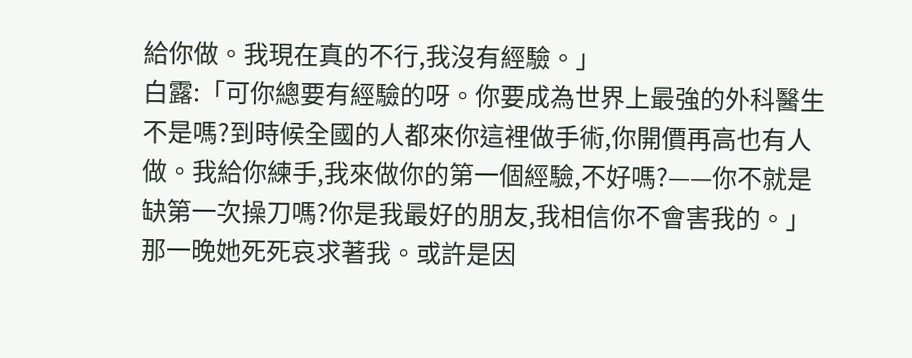給你做。我現在真的不行,我沒有經驗。」
白露:「可你總要有經驗的呀。你要成為世界上最強的外科醫生不是嗎?到時候全國的人都來你這裡做手術,你開價再高也有人做。我給你練手,我來做你的第一個經驗,不好嗎?——你不就是缺第一次操刀嗎?你是我最好的朋友,我相信你不會害我的。」
那一晚她死死哀求著我。或許是因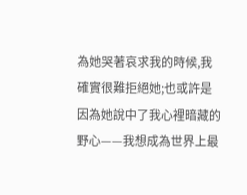為她哭著哀求我的時候,我確實很難拒絕她;也或許是因為她說中了我心裡暗藏的野心——我想成為世界上最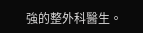強的整外科醫生。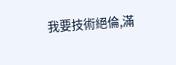我要技術絕倫,滿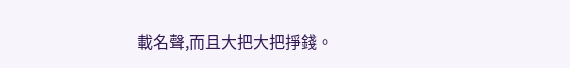載名聲,而且大把大把掙錢。